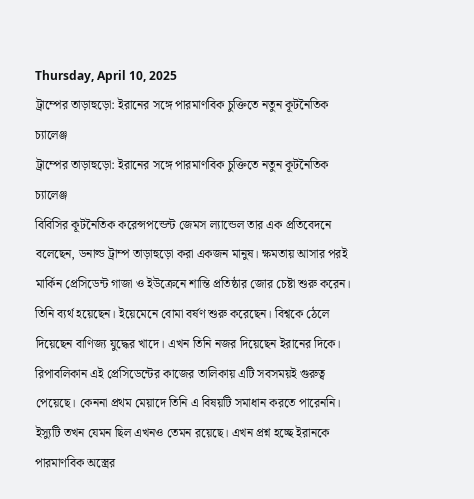Thursday, April 10, 2025
ট্রাম্পের তাড়াহুড়ো: ইরানের সঙ্গে পারমাণবিক চুক্তিতে নতুন কূটনৈতিক চ্যালেঞ্জ
ট্রাম্পের তাড়াহুড়ো: ইরানের সঙ্গে পারমাণবিক চুক্তিতে নতুন কূটনৈতিক চ্যালেঞ্জ
বিবিসির কূটনৈতিক করেন্সপন্ডেন্ট জেমস ল্যান্ডেল তার এক প্রতিবেদনে বলেছেন, ডনাল্ড ট্রাম্প তাড়াহুড়ো করা একজন মানুষ। ক্ষমতায় আসার পরই মার্কিন প্রেসিডেন্ট গাজা ও ইউক্রেনে শান্তি প্রতিষ্ঠার জোর চেষ্টা শুরু করেন। তিনি ব্যর্থ হয়েছেন। ইয়েমেনে বোমা বর্ষণ শুরু করেছেন। বিশ্বকে ঠেলে দিয়েছেন বাণিজ্য যুদ্ধের খাদে। এখন তিনি নজর দিয়েছেন ইরানের দিকে। রিপাবলিকান এই প্রেসিডেন্টের কাজের তালিকায় এটি সবসময়ই গুরুত্ব পেয়েছে। কেননা প্রথম মেয়াদে তিনি এ বিষয়টি সমাধান করতে পারেননি। ইস্যুটি তখন যেমন ছিল এখনও তেমন রয়েছে। এখন প্রশ্ন হচ্ছে ইরানকে পারমাণবিক অস্ত্রের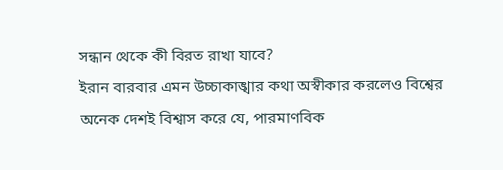সন্ধান থেকে কী বিরত রাখা যাবে?
ইরান বারবার এমন উচ্চাকাঙ্খার কথা অস্বীকার করলেও বিশ্বের অনেক দেশই বিশ্বাস করে যে, পারমাণবিক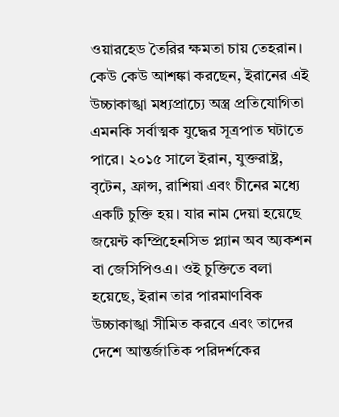ওয়ারহেড তৈরির ক্ষমতা চায় তেহরান।
কেউ কেউ আশঙ্কা করছেন, ইরানের এই উচ্চাকাঙ্খা মধ্যপ্রাচ্যে অস্ত্র প্রতিযোগিতা এমনকি সর্বাত্মক যুদ্ধের সূত্রপাত ঘটাতে পারে। ২০১৫ সালে ইরান, যুক্তরাষ্ট্র, বৃটেন, ফ্রান্স, রাশিয়া এবং চীনের মধ্যে একটি চুক্তি হয়। যার নাম দেয়া হয়েছে জয়েন্ট কম্প্রিহেনসিভ প্ল্যান অব অ্যকশন বা জেসিপিওএ। ওই চুক্তিতে বলা হয়েছে, ইরান তার পারমাণবিক উচ্চাকাঙ্খা সীমিত করবে এবং তাদের দেশে আন্তর্জাতিক পরিদর্শকের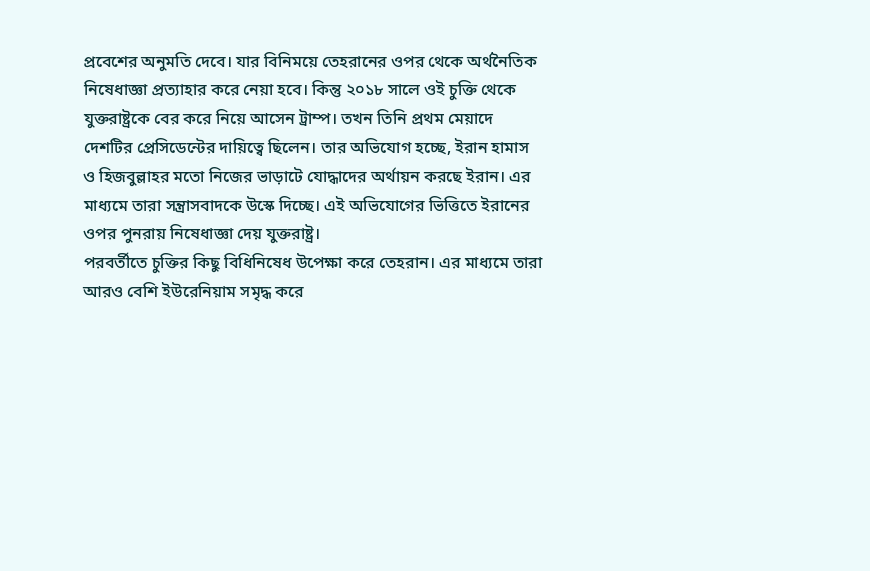প্রবেশের অনুমতি দেবে। যার বিনিময়ে তেহরানের ওপর থেকে অর্থনৈতিক নিষেধাজ্ঞা প্রত্যাহার করে নেয়া হবে। কিন্তু ২০১৮ সালে ওই চুক্তি থেকে যুক্তরাষ্ট্রকে বের করে নিয়ে আসেন ট্রাম্প। তখন তিনি প্রথম মেয়াদে দেশটির প্রেসিডেন্টের দায়িত্বে ছিলেন। তার অভিযোগ হচ্ছে, ইরান হামাস ও হিজবুল্লাহর মতো নিজের ভাড়াটে যোদ্ধাদের অর্থায়ন করছে ইরান। এর মাধ্যমে তারা সন্ত্রাসবাদকে উস্কে দিচ্ছে। এই অভিযোগের ভিত্তিতে ইরানের ওপর পুনরায় নিষেধাজ্ঞা দেয় যুক্তরাষ্ট্র।
পরবর্তীতে চুক্তির কিছু বিধিনিষেধ উপেক্ষা করে তেহরান। এর মাধ্যমে তারা আরও বেশি ইউরেনিয়াম সমৃদ্ধ করে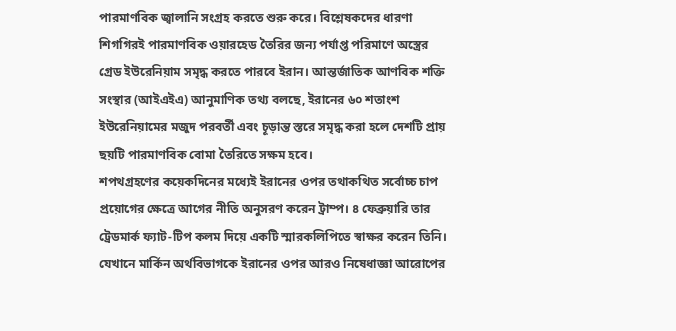পারমাণবিক জ্বালানি সংগ্রহ করতে শুরু করে। বিশ্লেষকদের ধারণা শিগগিরই পারমাণবিক ওয়ারহেড তৈরির জন্য পর্যাপ্ত পরিমাণে অস্ত্রের গ্রেড ইউরেনিয়াম সমৃদ্ধ করতে পারবে ইরান। আন্তর্জাতিক আণবিক শক্তি সংস্থার (আইএইএ) আনুমাণিক তথ্য বলছে, ইরানের ৬০ শতাংশ ইউরেনিয়ামের মজুদ পরবর্তী এবং চূড়ান্ত স্তরে সমৃদ্ধ করা হলে দেশটি প্রায় ছয়টি পারমাণবিক বোমা তৈরিতে সক্ষম হবে।
শপথগ্রহণের কয়েকদিনের মধ্যেই ইরানের ওপর তথাকথিত সর্বোচ্চ চাপ প্রয়োগের ক্ষেত্রে আগের নীতি অনুসরণ করেন ট্রাম্প। ৪ ফেব্রুয়ারি তার ট্রেডমার্ক ফ্যাট-টিপ কলম দিয়ে একটি স্মারকলিপিতে স্বাক্ষর করেন তিনি। যেখানে মার্কিন অর্থবিভাগকে ইরানের ওপর আরও নিষেধাজ্ঞা আরোপের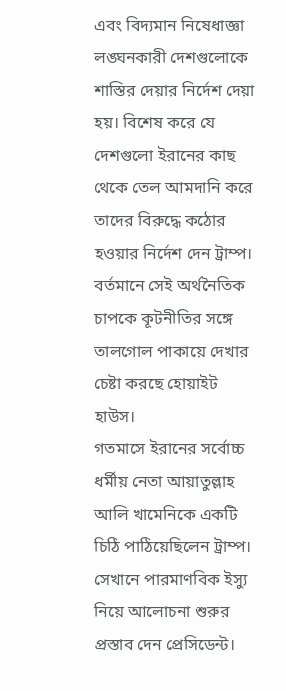এবং বিদ্যমান নিষেধাজ্ঞা লঙ্ঘনকারী দেশগুলোকে শাস্তির দেয়ার নির্দেশ দেয়া হয়। বিশেষ করে যে দেশগুলো ইরানের কাছ থেকে তেল আমদানি করে তাদের বিরুদ্ধে কঠোর হওয়ার নির্দেশ দেন ট্রাম্প। বর্তমানে সেই অর্থনৈতিক চাপকে কূটনীতির সঙ্গে তালগোল পাকায়ে দেখার চেষ্টা করছে হোয়াইট হাউস।
গতমাসে ইরানের সর্বোচ্চ ধর্মীয় নেতা আয়াতুল্লাহ আলি খামেনিকে একটি চিঠি পাঠিয়েছিলেন ট্রাম্প। সেখানে পারমাণবিক ইস্যু নিয়ে আলোচনা শুরুর প্রস্তাব দেন প্রেসিডেন্ট।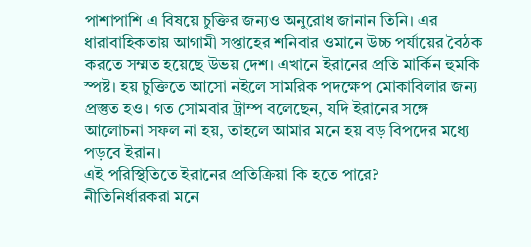পাশাপাশি এ বিষয়ে চুক্তির জন্যও অনুরোধ জানান তিনি। এর ধারাবাহিকতায় আগামী সপ্তাহের শনিবার ওমানে উচ্চ পর্যায়ের বৈঠক করতে সম্মত হয়েছে উভয় দেশ। এখানে ইরানের প্রতি মার্কিন হুমকি স্পষ্ট। হয় চুক্তিতে আসো নইলে সামরিক পদক্ষেপ মোকাবিলার জন্য প্রস্তুত হও। গত সোমবার ট্রাম্প বলেছেন, যদি ইরানের সঙ্গে আলোচনা সফল না হয়, তাহলে আমার মনে হয় বড় বিপদের মধ্যে পড়বে ইরান।
এই পরিস্থিতিতে ইরানের প্রতিক্রিয়া কি হতে পারে?
নীতিনির্ধারকরা মনে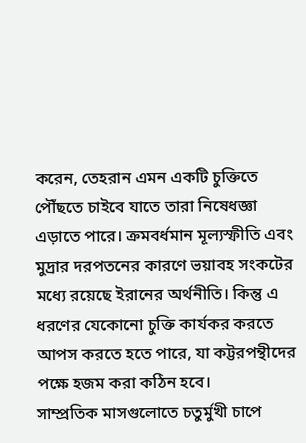করেন, তেহরান এমন একটি চুক্তিতে পৌঁছতে চাইবে যাতে তারা নিষেধজ্ঞা এড়াতে পারে। ক্রমবর্ধমান মূল্যস্ফীতি এবং মুদ্রার দরপতনের কারণে ভয়াবহ সংকটের মধ্যে রয়েছে ইরানের অর্থনীতি। কিন্তু এ ধরণের যেকোনো চুক্তি কার্যকর করতে আপস করতে হতে পারে, যা কট্টরপন্থীদের পক্ষে হজম করা কঠিন হবে।
সাম্প্রতিক মাসগুলোতে চতুর্মুখী চাপে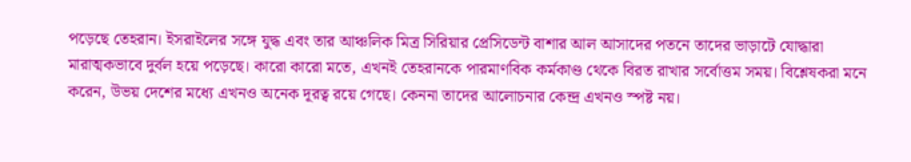পড়েছে তেহরান। ইসরাইলের সঙ্গে যুদ্ধ এবং তার আঞ্চলিক মিত্র সিরিয়ার প্রেসিডেন্ট বাশার আল আসাদের পতনে তাদের ভাড়াটে যোদ্ধারা মারাত্মকভাবে দুর্বল হয়ে পড়েছে। কারো কারো মতে, এখনই তেহরানকে পারমাণবিক কর্মকাণ্ড থেকে বিরত রাখার সর্বোত্তম সময়। বিশ্লেষকরা মনে করেন, উভয় দেশের মধ্যে এখনও অনেক দূরত্ব রয়ে গেছে। কেননা তাদের আলোচনার কেন্দ্র এখনও স্পষ্ট নয়।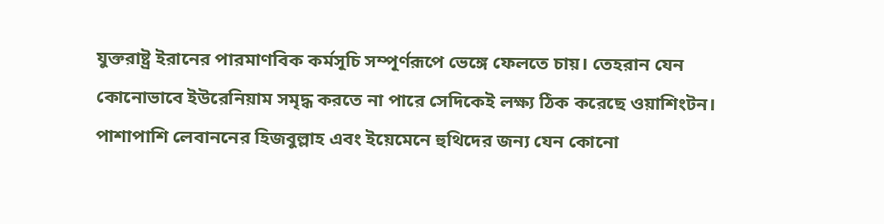যুক্তরাষ্ট্র ইরানের পারমাণবিক কর্মসূচি সম্পূর্ণরূপে ভেঙ্গে ফেলতে চায়। তেহরান যেন কোনোভাবে ইউরেনিয়াম সমৃদ্ধ করতে না পারে সেদিকেই লক্ষ্য ঠিক করেছে ওয়াশিংটন। পাশাপাশি লেবাননের হিজবুল্লাহ এবং ইয়েমেনে হুথিদের জন্য যেন কোনো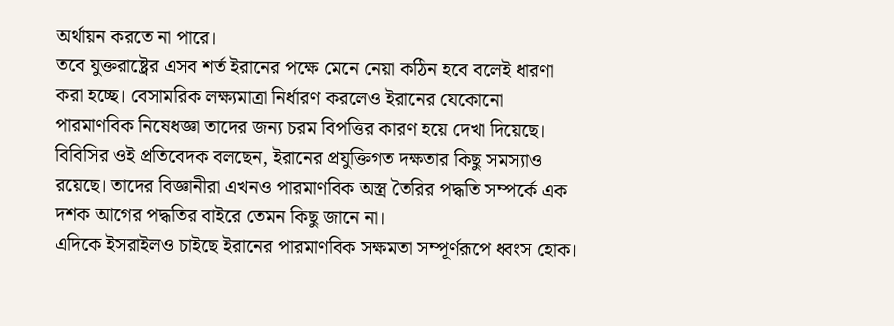অর্থায়ন করতে না পারে।
তবে যুক্তরাষ্ট্রের এসব শর্ত ইরানের পক্ষে মেনে নেয়া কঠিন হবে বলেই ধারণা করা হচ্ছে। বেসামরিক লক্ষ্যমাত্রা নির্ধারণ করলেও ইরানের যেকোনো পারমাণবিক নিষেধজ্ঞা তাদের জন্য চরম বিপত্তির কারণ হয়ে দেখা দিয়েছে। বিবিসির ওই প্রতিবেদক বলছেন, ইরানের প্রযুক্তিগত দক্ষতার কিছু সমস্যাও রয়েছে। তাদের বিজ্ঞানীরা এখনও পারমাণবিক অস্ত্র তৈরির পদ্ধতি সম্পর্কে এক দশক আগের পদ্ধতির বাইরে তেমন কিছু জানে না।
এদিকে ইসরাইলও চাইছে ইরানের পারমাণবিক সক্ষমতা সম্পূর্ণরূপে ধ্বংস হোক।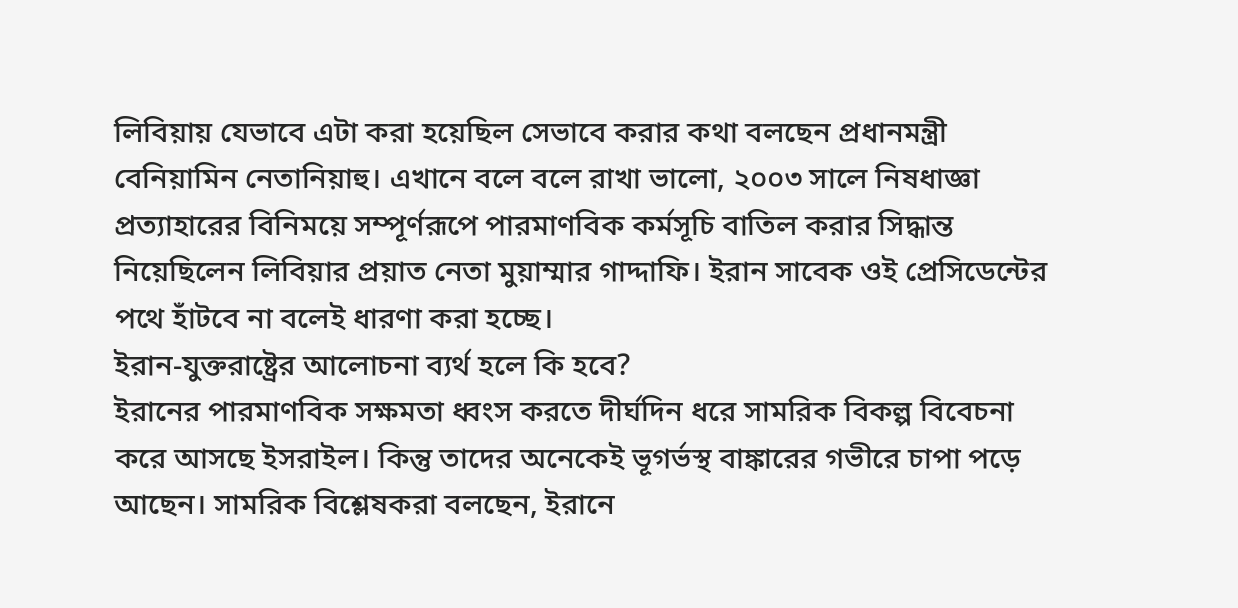লিবিয়ায় যেভাবে এটা করা হয়েছিল সেভাবে করার কথা বলছেন প্রধানমন্ত্রী বেনিয়ামিন নেতানিয়াহু। এখানে বলে বলে রাখা ভালো, ২০০৩ সালে নিষধাজ্ঞা প্রত্যাহারের বিনিময়ে সম্পূর্ণরূপে পারমাণবিক কর্মসূচি বাতিল করার সিদ্ধান্ত নিয়েছিলেন লিবিয়ার প্রয়াত নেতা মুয়াম্মার গাদ্দাফি। ইরান সাবেক ওই প্রেসিডেন্টের পথে হাঁটবে না বলেই ধারণা করা হচ্ছে।
ইরান-যুক্তরাষ্ট্রের আলোচনা ব্যর্থ হলে কি হবে?
ইরানের পারমাণবিক সক্ষমতা ধ্বংস করতে দীর্ঘদিন ধরে সামরিক বিকল্প বিবেচনা করে আসছে ইসরাইল। কিন্তু তাদের অনেকেই ভূগর্ভস্থ বাঙ্কারের গভীরে চাপা পড়ে আছেন। সামরিক বিশ্লেষকরা বলছেন, ইরানে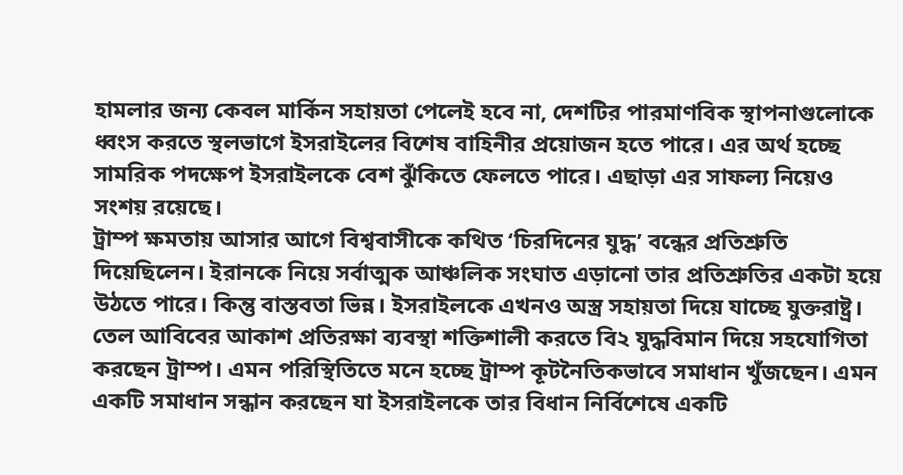হামলার জন্য কেবল মার্কিন সহায়তা পেলেই হবে না, দেশটির পারমাণবিক স্থাপনাগুলোকে ধ্বংস করতে স্থলভাগে ইসরাইলের বিশেষ বাহিনীর প্রয়োজন হতে পারে। এর অর্থ হচ্ছে সামরিক পদক্ষেপ ইসরাইলকে বেশ ঝুঁকিতে ফেলতে পারে। এছাড়া এর সাফল্য নিয়েও সংশয় রয়েছে।
ট্রাম্প ক্ষমতায় আসার আগে বিশ্ববাসীকে কথিত ‘চিরদিনের যুদ্ধ’ বন্ধের প্রতিশ্রুতি দিয়েছিলেন। ইরানকে নিয়ে সর্বাত্মক আঞ্চলিক সংঘাত এড়ানো তার প্রতিশ্রুতির একটা হয়ে উঠতে পারে। কিন্তু বাস্তবতা ভিন্ন। ইসরাইলকে এখনও অস্ত্র সহায়তা দিয়ে যাচ্ছে যুক্তরাষ্ট্র। তেল আবিবের আকাশ প্রতিরক্ষা ব্যবস্থা শক্তিশালী করতে বি২ যুদ্ধবিমান দিয়ে সহযোগিতা করছেন ট্রাম্প। এমন পরিস্থিতিতে মনে হচ্ছে ট্রাম্প কূটনৈতিকভাবে সমাধান খুঁজছেন। এমন একটি সমাধান সন্ধান করছেন যা ইসরাইলকে তার বিধান নির্বিশেষে একটি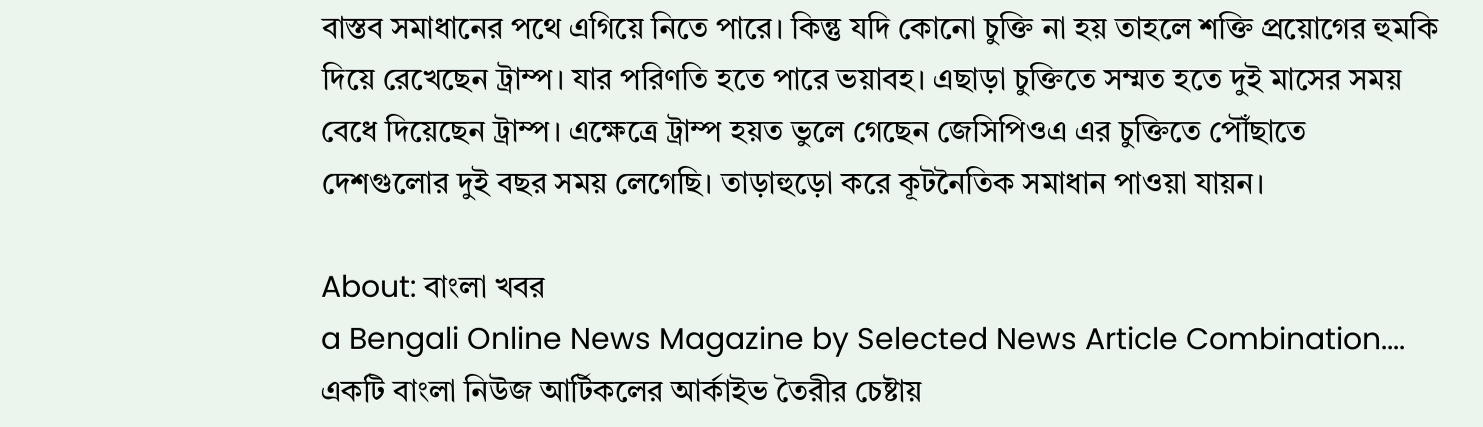বাস্তব সমাধানের পথে এগিয়ে নিতে পারে। কিন্তু যদি কোনো চুক্তি না হয় তাহলে শক্তি প্রয়োগের হুমকি দিয়ে রেখেছেন ট্রাম্প। যার পরিণতি হতে পারে ভয়াবহ। এছাড়া চুক্তিতে সম্মত হতে দুই মাসের সময় বেধে দিয়েছেন ট্রাম্প। এক্ষেত্রে ট্রাম্প হয়ত ভুলে গেছেন জেসিপিওএ এর চুক্তিতে পৌঁছাতে দেশগুলোর দুই বছর সময় লেগেছি। তাড়াহুড়ো করে কূটনৈতিক সমাধান পাওয়া যায়ন।

About: বাংলা খবর
a Bengali Online News Magazine by Selected News Article Combination.... একটি বাংলা নিউজ আর্টিকলের আর্কাইভ তৈরীর চেষ্টায়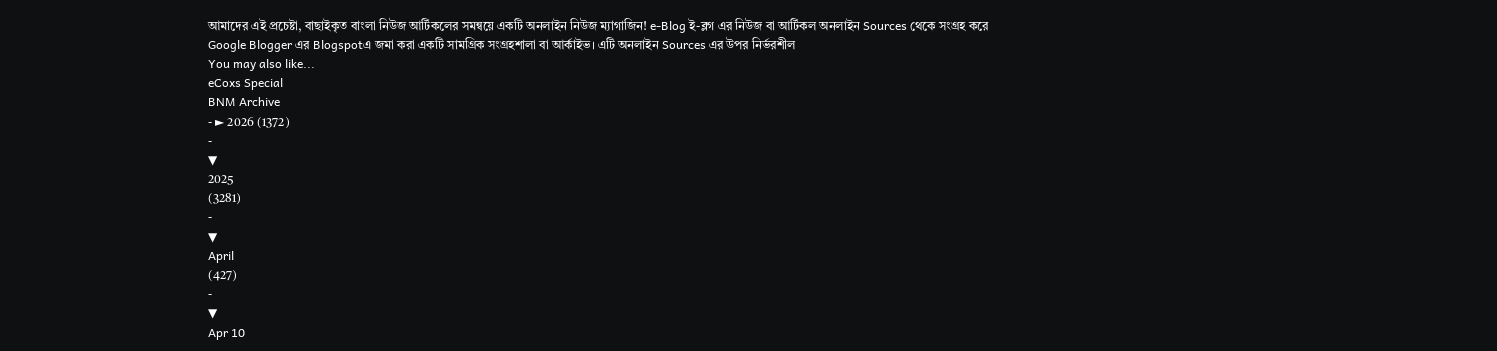আমাদের এই প্রচেষ্টা, বাছাইকৃত বাংলা নিউজ আর্টিকলের সমন্বয়ে একটি অনলাইন নিউজ ম্যাগাজিন! e-Blog ই-ব্লগ এর নিউজ বা আর্টিকল অনলাইন Sources থেকে সংগ্রহ করে Google Blogger এর Blogspotএ জমা করা একটি সামগ্রিক সংগ্রহশালা বা আর্কাইভ। এটি অনলাইন Sources এর উপর নির্ভরশীল
You may also like...
eCoxs Special
BNM Archive
- ► 2026 (1372)
-
▼
2025
(3281)
-
▼
April
(427)
-
▼
Apr 10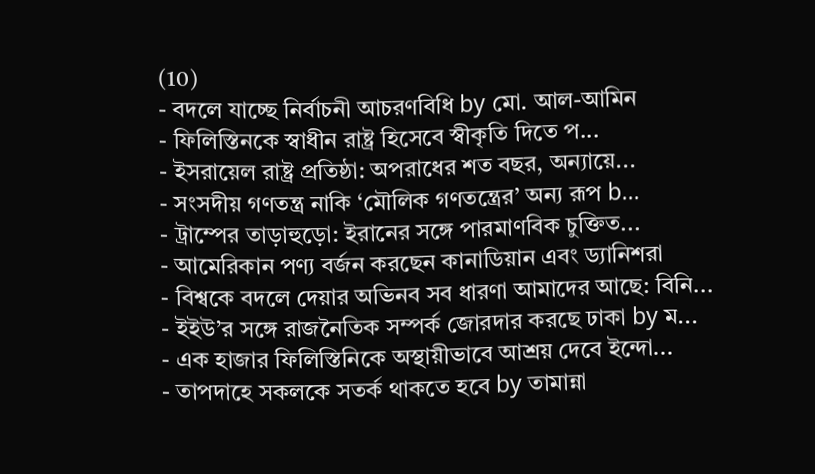(10)
- বদলে যাচ্ছে নির্বাচনী আচরণবিধি by মো. আল-আমিন
- ফিলিস্তিনকে স্বাধীন রাষ্ট্র হিসেবে স্বীকৃতি দিতে প...
- ইসরায়েল রাষ্ট্র প্রতিষ্ঠা: অপরাধের শত বছর, অন্যায়ে...
- সংসদীয় গণতন্ত্র নাকি ‘মৌলিক গণতন্ত্রের’ অন্য রূপ b...
- ট্রাম্পের তাড়াহুড়ো: ইরানের সঙ্গে পারমাণবিক চুক্তিত...
- আমেরিকান পণ্য বর্জন করছেন কানাডিয়ান এবং ড্যানিশরা
- বিশ্বকে বদলে দেয়ার অভিনব সব ধারণা আমাদের আছে: বিনি...
- ইইউ’র সঙ্গে রাজনৈতিক সম্পর্ক জোরদার করছে ঢাকা by ম...
- এক হাজার ফিলিস্তিনিকে অস্থায়ীভাবে আশ্রয় দেবে ইন্দো...
- তাপদাহে সকলকে সতর্ক থাকতে হবে by তামান্না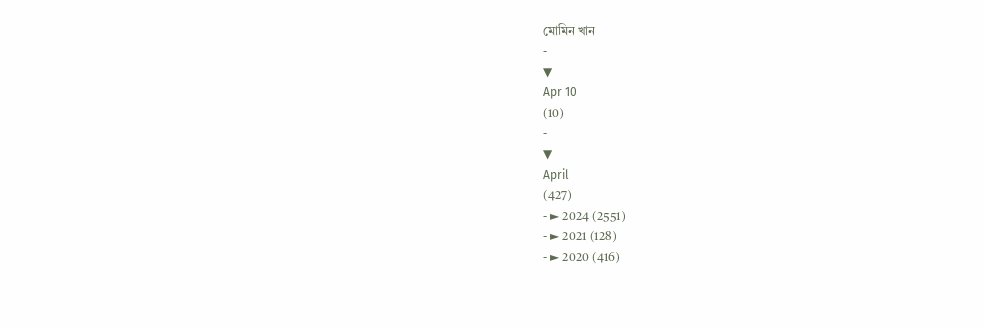মোমিন খান
-
▼
Apr 10
(10)
-
▼
April
(427)
- ► 2024 (2551)
- ► 2021 (128)
- ► 2020 (416)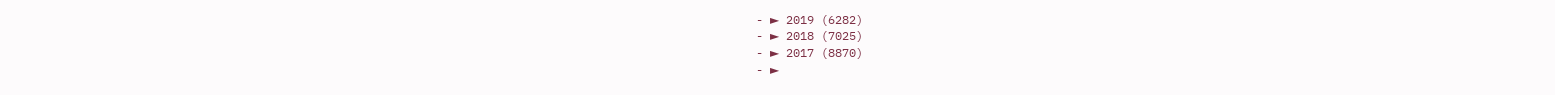- ► 2019 (6282)
- ► 2018 (7025)
- ► 2017 (8870)
- ►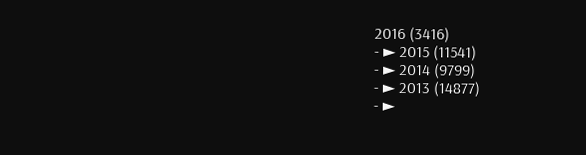2016 (3416)
- ► 2015 (11541)
- ► 2014 (9799)
- ► 2013 (14877)
- ►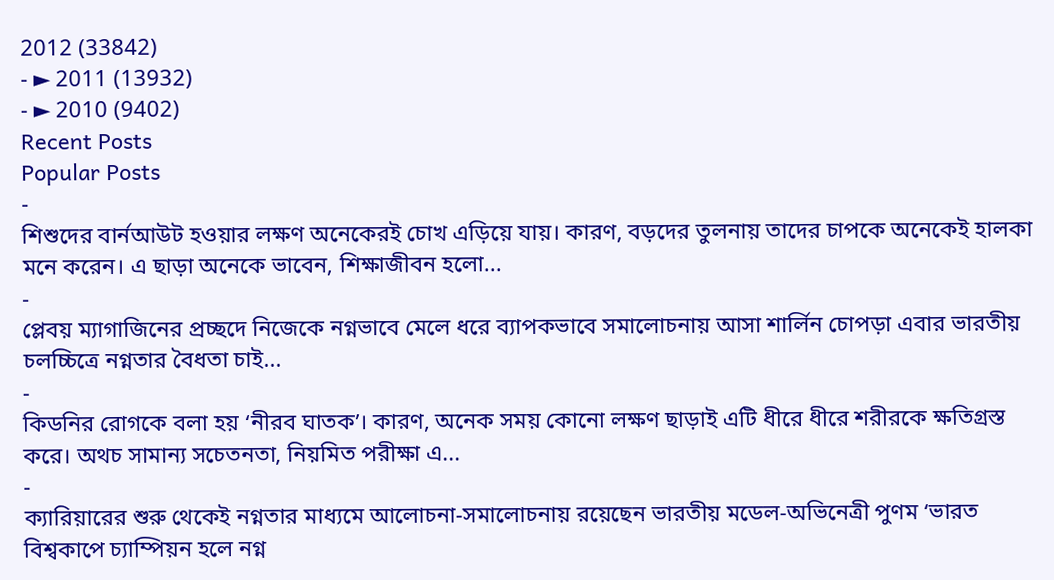2012 (33842)
- ► 2011 (13932)
- ► 2010 (9402)
Recent Posts
Popular Posts
-
শিশুদের বার্নআউট হওয়ার লক্ষণ অনেকেরই চোখ এড়িয়ে যায়। কারণ, বড়দের তুলনায় তাদের চাপকে অনেকেই হালকা মনে করেন। এ ছাড়া অনেকে ভাবেন, শিক্ষাজীবন হলো...
-
প্লেবয় ম্যাগাজিনের প্রচ্ছদে নিজেকে নগ্নভাবে মেলে ধরে ব্যাপকভাবে সমালোচনায় আসা শার্লিন চোপড়া এবার ভারতীয় চলচ্চিত্রে নগ্নতার বৈধতা চাই...
-
কিডনির রোগকে বলা হয় ‘নীরব ঘাতক’। কারণ, অনেক সময় কোনো লক্ষণ ছাড়াই এটি ধীরে ধীরে শরীরকে ক্ষতিগ্রস্ত করে। অথচ সামান্য সচেতনতা, নিয়মিত পরীক্ষা এ...
-
ক্যারিয়ারের শুরু থেকেই নগ্নতার মাধ্যমে আলোচনা-সমালোচনায় রয়েছেন ভারতীয় মডেল-অভিনেত্রী পুণম ‘ভারত বিশ্বকাপে চ্যাম্পিয়ন হলে নগ্ন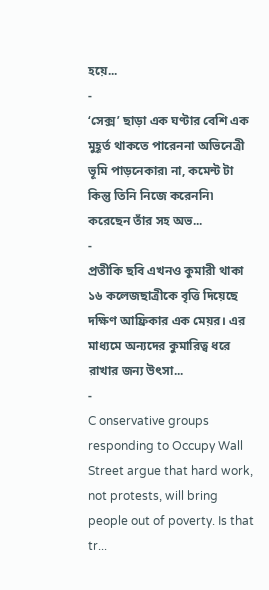হয়ে...
-
‘সেক্স’ ছাড়া এক ঘণ্টার বেশি এক মুহূর্ত থাকতে পারেননা অভিনেত্রী ভূমি পাড়নেকার৷ না, কমেন্ট টা কিন্তু তিনি নিজে করেননি৷ করেছেন তাঁর সহ অভ...
-
প্রতীকি ছবি এখনও কুমারী থাকা ১৬ কলেজছাত্রীকে বৃত্তি দিয়েছে দক্ষিণ আফ্রিকার এক মেয়র। এর মাধ্যমে অন্যদের কুমারিত্ব ধরে রাখার জন্য উৎসা...
-
C onservative groups responding to Occupy Wall Street argue that hard work, not protests, will bring people out of poverty. Is that tr...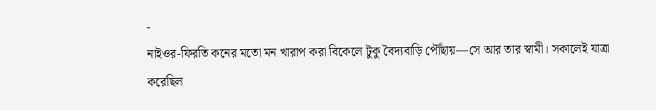-
নাইওর-ফিরতি কনের মতো মন খারাপ করা বিকেলে টুকু বৈদ্যবাড়ি পৌঁছায়—সে আর তার স্বামী। সকালেই যাত্রা করেছিল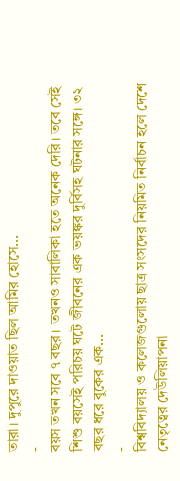তারা। দুপুরে দাওয়াত ছিল আমির হোসে...
-
বয়স তখন সবে ৭ বছর। তখনও সাবালিকা হতে অনেক দেরি। তবে সেই শিশু বয়সেই পরিচয় ঘটে জীবনের এক ভয়ঙ্কর দুর্বিসহ ঘটনার সঙ্গে। ৩২ বছর ধরে বুকের এক...
-
বিশ্ববিদ্যালয় ও কলেজগুলোয় ছাত্র সংসদের নিয়মিত নির্বাচন হলে দেশে নেতৃত্বের দেউলিয়াপনা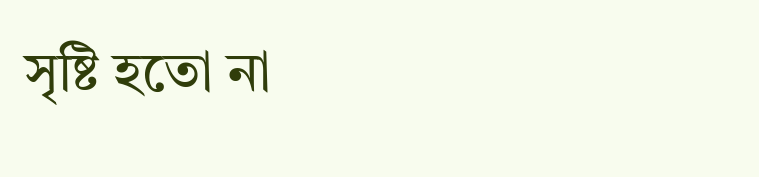সৃষ্টি হতো না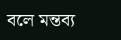বলে মন্তব্য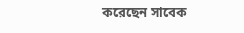করেছেন সাবেক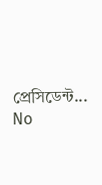প্রেসিডেন্ট...
No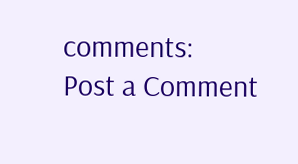comments:
Post a Comment